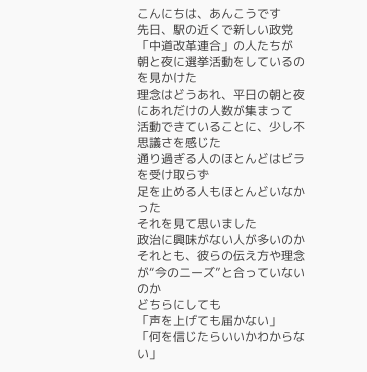こんにちは、あんこうです
先日、駅の近くで新しい政党「中道改革連合」の人たちが
朝と夜に選挙活動をしているのを見かけた
理念はどうあれ、平日の朝と夜にあれだけの人数が集まって
活動できていることに、少し不思議さを感じた
通り過ぎる人のほとんどはビラを受け取らず
足を止める人もほとんどいなかった
それを見て思いました
政治に興味がない人が多いのか
それとも、彼らの伝え方や理念が“今のニーズ”と合っていないのか
どちらにしても
「声を上げても届かない」
「何を信じたらいいかわからない」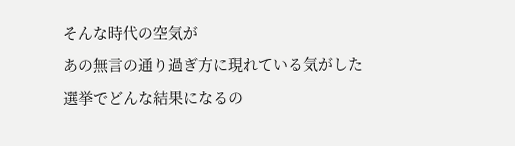そんな時代の空気が
あの無言の通り過ぎ方に現れている気がした
選挙でどんな結果になるの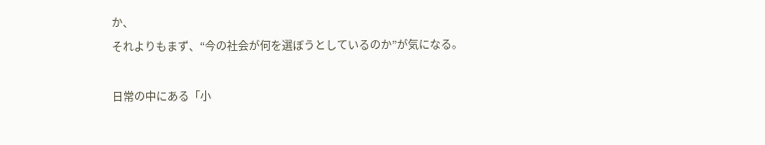か、
それよりもまず、“今の社会が何を選ぼうとしているのか”が気になる。

日常の中にある「小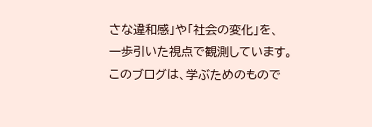さな違和感」や「社会の変化」を、
一歩引いた視点で観測しています。
このブログは、学ぶためのもので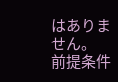はありません。
前提条件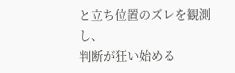と立ち位置のズレを観測し、
判断が狂い始める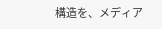構造を、メディア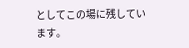としてこの場に残しています。